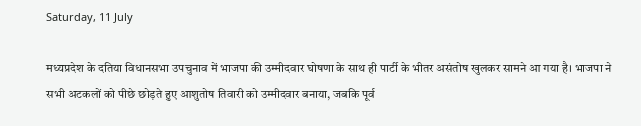Saturday, 11 July

मध्यप्रदेश के दतिया विधानसभा उपचुनाव में भाजपा की उम्मीदवार घोषणा के साथ ही पार्टी के भीतर असंतोष खुलकर सामने आ गया है। भाजपा ने सभी अटकलों को पीछे छोड़ते हुए आशुतोष तिवारी को उम्मीदवार बनाया, जबकि पूर्व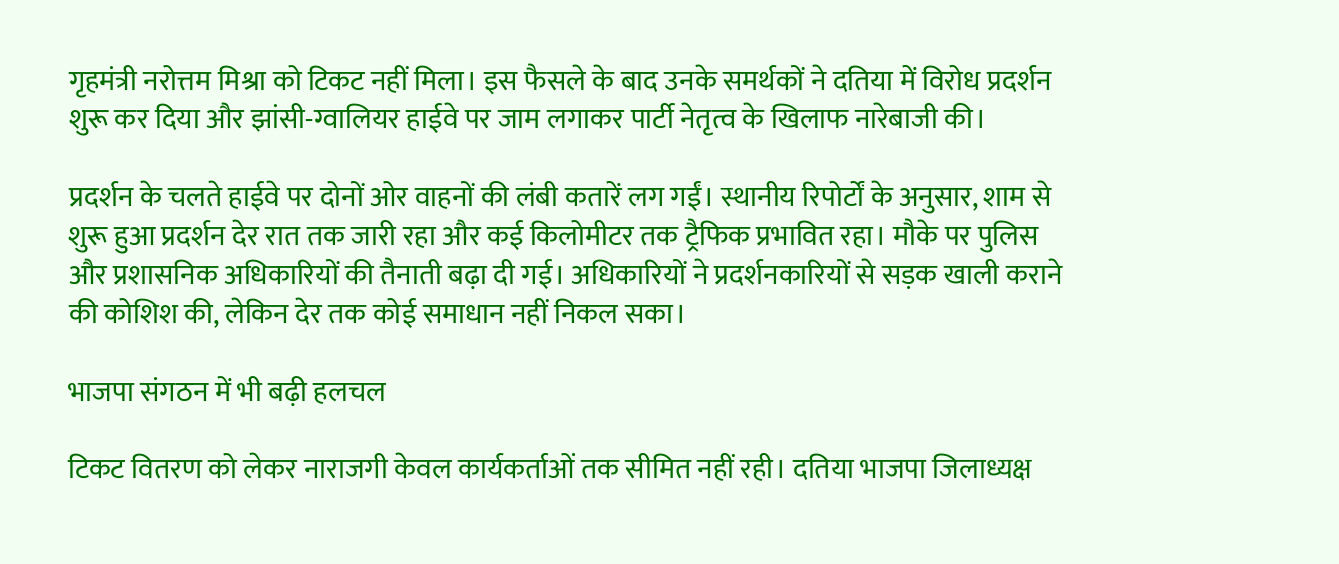गृहमंत्री नरोत्तम मिश्रा को टिकट नहीं मिला। इस फैसले के बाद उनके समर्थकों ने दतिया में विरोध प्रदर्शन शुरू कर दिया और झांसी-ग्वालियर हाईवे पर जाम लगाकर पार्टी नेतृत्व के खिलाफ नारेबाजी की।

प्रदर्शन के चलते हाईवे पर दोनों ओर वाहनों की लंबी कतारें लग गईं। स्थानीय रिपोर्टों के अनुसार, शाम से शुरू हुआ प्रदर्शन देर रात तक जारी रहा और कई किलोमीटर तक ट्रैफिक प्रभावित रहा। मौके पर पुलिस और प्रशासनिक अधिकारियों की तैनाती बढ़ा दी गई। अधिकारियों ने प्रदर्शनकारियों से सड़क खाली कराने की कोशिश की, लेकिन देर तक कोई समाधान नहीं निकल सका।

भाजपा संगठन में भी बढ़ी हलचल

टिकट वितरण को लेकर नाराजगी केवल कार्यकर्ताओं तक सीमित नहीं रही। दतिया भाजपा जिलाध्यक्ष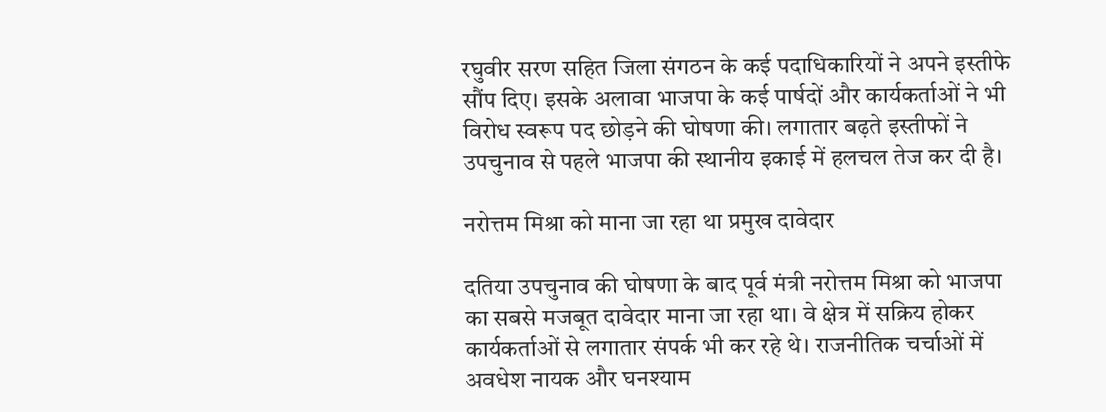रघुवीर सरण सहित जिला संगठन के कई पदाधिकारियों ने अपने इस्तीफे सौंप दिए। इसके अलावा भाजपा के कई पार्षदों और कार्यकर्ताओं ने भी विरोध स्वरूप पद छोड़ने की घोषणा की। लगातार बढ़ते इस्तीफों ने उपचुनाव से पहले भाजपा की स्थानीय इकाई में हलचल तेज कर दी है।

नरोत्तम मिश्रा को माना जा रहा था प्रमुख दावेदार

दतिया उपचुनाव की घोषणा के बाद पूर्व मंत्री नरोत्तम मिश्रा को भाजपा का सबसे मजबूत दावेदार माना जा रहा था। वे क्षेत्र में सक्रिय होकर कार्यकर्ताओं से लगातार संपर्क भी कर रहे थे। राजनीतिक चर्चाओं में अवधेश नायक और घनश्याम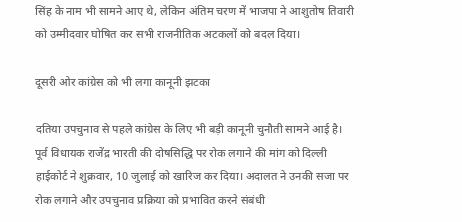सिंह के नाम भी सामने आए थे, लेकिन अंतिम चरण में भाजपा ने आशुतोष तिवारी को उम्मीदवार घोषित कर सभी राजनीतिक अटकलों को बदल दिया।

दूसरी ओर कांग्रेस को भी लगा कानूनी झटका

दतिया उपचुनाव से पहले कांग्रेस के लिए भी बड़ी कानूनी चुनौती सामने आई है। पूर्व विधायक राजेंद्र भारती की दोषसिद्धि पर रोक लगाने की मांग को दिल्ली हाईकोर्ट ने शुक्रवार, 10 जुलाई को खारिज कर दिया। अदालत ने उनकी सजा पर रोक लगाने और उपचुनाव प्रक्रिया को प्रभावित करने संबंधी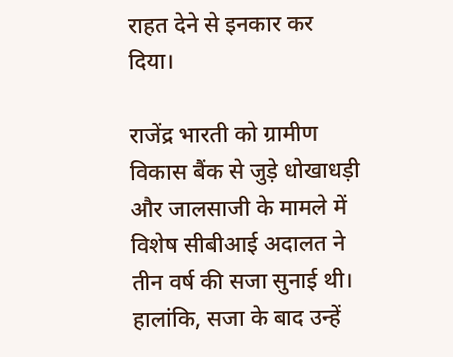राहत देने से इनकार कर दिया।

राजेंद्र भारती को ग्रामीण विकास बैंक से जुड़े धोखाधड़ी और जालसाजी के मामले में विशेष सीबीआई अदालत ने तीन वर्ष की सजा सुनाई थी। हालांकि, सजा के बाद उन्हें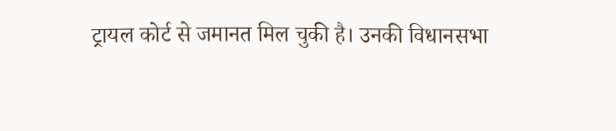ट्रायल कोर्ट से जमानत मिल चुकी है। उनकी विधानसभा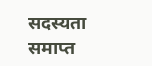सदस्यता समाप्त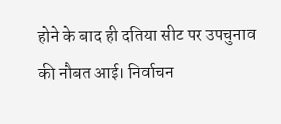होने के बाद ही दतिया सीट पर उपचुनाव की नौबत आई। निर्वाचन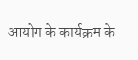आयोग के कार्यक्रम के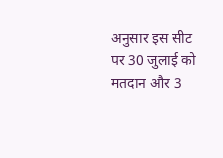अनुसार इस सीट पर 30 जुलाई को मतदान और 3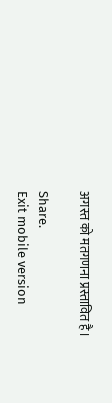अगस्त को मतगणना प्रस्तावित है।

Share.
Exit mobile version